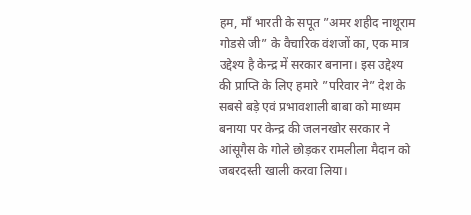हम, माँ भारती के सपूत ”अमर शहीद नाथूराम गोडसे जी” के वैचारिक वंशजों का, एक मात्र उद्देश्य है केन्द्र में सरकार बनाना। इस उद्देश्य की प्राप्ति के लिए हमारे ”परिवार ने” देश के सबसे बड़े एवं प्रभावशाली बाबा को माध्यम बनाया पर केन्द्र की जलनखोर सरकार ने आंसूगैस के गोले छोड़कर रामलीला मैदान को जबरदस्ती खाली करवा लिया।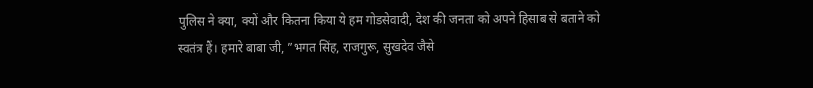पुलिस ने क्या, क्यों और कितना किया ये हम गोडसेवादी, देश की जनता को अपने हिसाब से बताने को स्वतंत्र हैं। हमारे बाबा जी, ”भगत सिंह, राजगुरू, सुखदेव जैसे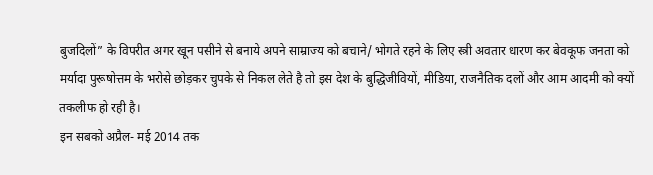बुजदिलों” के विपरीत अगर खून पसीने से बनाये अपने साम्राज्य को बचाने/ भोगते रहने के लिए स्त्री अवतार धारण कर बेवकूफ जनता को मर्यादा पुरूषोत्तम के भरोसे छोड़कर चुपके से निकल लेते है तो इस देश के बुद्धिजीवियों, मीडिया, राजनैतिक दलों और आम आदमी को क्यों तकलीफ हो रही है।
इन सबको अप्रैल- मई 2014 तक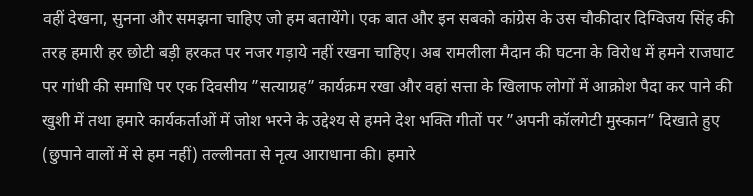वहीं देखना, सुनना और समझना चाहिए जो हम बतायेंगे। एक बात और इन सबको कांग्रेस के उस चौकीदार दिग्विजय सिंह की तरह हमारी हर छोटी बड़ी हरकत पर नजर गड़ाये नहीं रखना चाहिए। अब रामलीला मैदान की घटना के विरोध में हमने राजघाट पर गांधी की समाधि पर एक दिवसीय ”सत्याग्रह” कार्यक्रम रखा और वहां सत्ता के खिलाफ लोगों में आक्रोश पैदा कर पाने की खुशी में तथा हमारे कार्यकर्ताओं में जोश भरने के उद्देश्य से हमने देश भक्ति गीतों पर ”अपनी कॉलगेटी मुस्कान” दिखाते हुए (छुपाने वालों में से हम नहीं) तल्लीनता से नृत्य आराधाना की। हमारे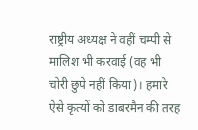राष्ट्रीय अध्यक्ष ने वहीं चम्पी से मालिश भी करवाई (वह भी चोरी छुपे नहीं किया)। हमारे ऐसे कृत्यों को डाबरमैन की तरह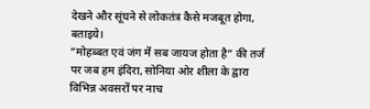देखने और सूंघने से लोकतंत्र कैसे मजबूत होगा, बताइये।
”मोहब्बत एवं जंग में सब जायज होता है” की तर्ज पर जब हम इंदिरा, सोनिया ओर शीला के द्वारा विभिन्न अवसरों पर नाच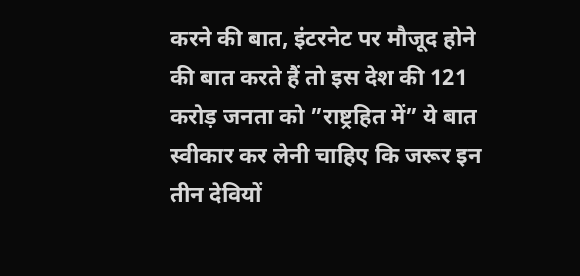करने की बात, इंटरनेट पर मौजूद होने की बात करते हैं तो इस देश की 121 करोड़ जनता को ”राष्ट्रहित में” ये बात स्वीकार कर लेनी चाहिए कि जरूर इन तीन देवियों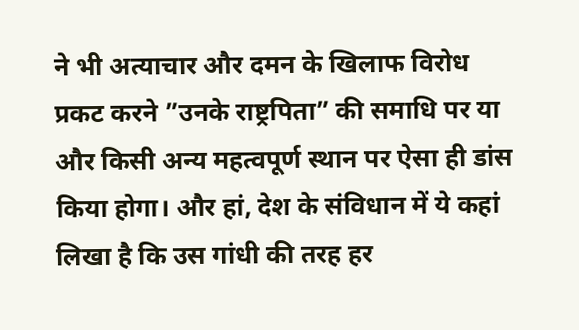ने भी अत्याचार और दमन के खिलाफ विरोध प्रकट करने ”उनके राष्ट्रपिता” की समाधि पर या और किसी अन्य महत्वपूर्ण स्थान पर ऐसा ही डांस किया होगा। और हां, देश के संविधान में ये कहां लिखा है कि उस गांधी की तरह हर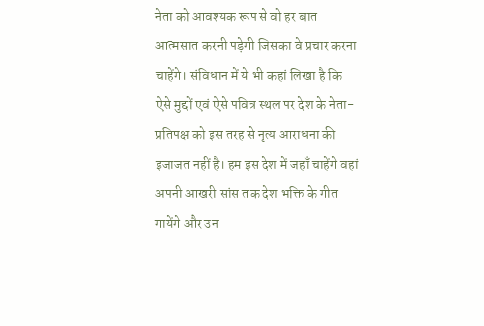नेता को आवश्यक रूप से वो हर बात आत्मसात करनी पड़ेगी जिसका वे प्रचार करना चाहेंगे। संविधान में ये भी कहां लिखा है कि ऐसे मुद्दों एवं ऐसे पवित्र स्थल पर देश के नेता-प्रतिपक्ष को इस तरह से नृत्य आराधना की इजाजत नहीं है। हम इस देश में जहाँ चाहेंगे वहां अपनी आखरी सांस तक देश भक्ति के गीत गायेंगे और उन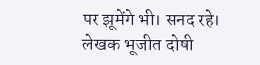पर झूमेंगे भी। सनद रहे।
लेखक भूजीत दोषी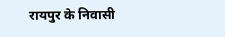रायपुर के निवासी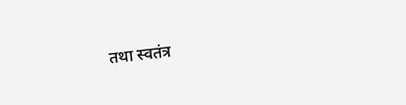तथा स्वतंत्र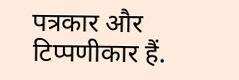पत्रकार और टिप्पणीकार हैं.